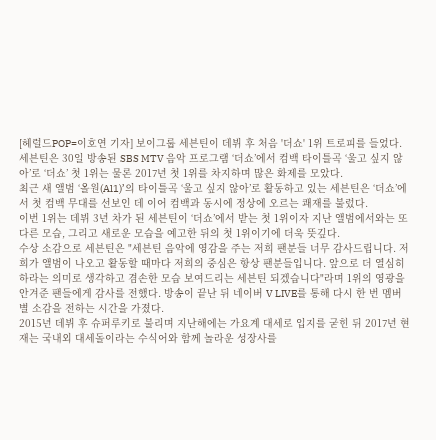[헤럴드POP=이호연 기자] 보이그룹 세븐틴이 데뷔 후 처음 '더쇼' 1위 트로피를 들었다.
세븐틴은 30일 방송된 SBS MTV 음악 프로그램 ‘더쇼’에서 컴백 타이틀곡 ‘울고 싶지 않아’로 ‘더쇼’ 첫 1위는 물론 2017년 첫 1위를 차지하며 많은 화제를 모았다.
최근 새 앨범 ‘올원(Al1)’의 타이틀곡 ‘울고 싶지 않아’로 활동하고 있는 세븐틴은 ‘더쇼’에서 첫 컴백 무대를 선보인 데 이어 컴백과 동시에 정상에 오르는 쾌재를 불렀다.
이번 1위는 데뷔 3년 차가 된 세븐틴이 ‘더쇼’에서 받는 첫 1위이자 지난 앨범에서와는 또 다른 모습, 그리고 새로운 모습을 예고한 뒤의 첫 1위이기에 더욱 뜻깊다.
수상 소감으로 세븐틴은 "세븐틴 음악에 영감을 주는 저희 팬분들 너무 감사드립니다. 저희가 앨범이 나오고 활동할 때마다 저희의 중심은 항상 팬분들입니다. 앞으로 더 열심히 하라는 의미로 생각하고 겸손한 모습 보여드리는 세븐틴 되겠습니다"라며 1위의 영광을 안겨준 팬들에게 감사를 전했다. 방송이 끝난 뒤 네이버 V LIVE를 통해 다시 한 번 멤버 별 소감을 전하는 시간을 가졌다.
2015년 데뷔 후 슈퍼루키로 불리며 지난해에는 가요계 대세로 입지를 굳힌 뒤 2017년 현재는 국내외 대세돌이라는 수식어와 함께 놀라운 성장사를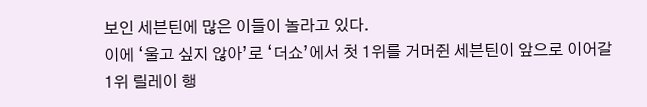보인 세븐틴에 많은 이들이 놀라고 있다.
이에 ‘울고 싶지 않아’로 ‘더쇼’에서 첫 1위를 거머쥔 세븐틴이 앞으로 이어갈 1위 릴레이 행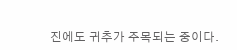진에도 귀추가 주목되는 중이다.